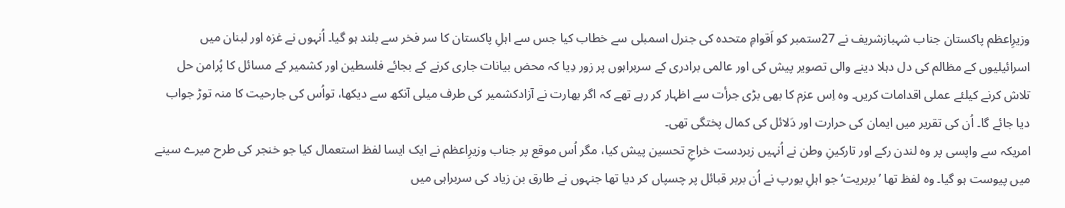وزیرِاعظم پاکستان جناب شہبازشریف نے 27ستمبر کو اَقوامِ متحدہ کی جنرل اسمبلی سے خطاب کیا جس سے اہلِ پاکستان کا سر فخر سے بلند ہو گیا۔ اُنہوں نے غزہ اور لبنان میں اسرائیلیوں کے مظالم کی دل دہلا دینے والی تصویر پیش کی اور عالمی برادری کے سربراہوں پر زور دِیا کہ محض بیانات جاری کرنے کے بجائے فلسطین اور کشمیر کے مسائل کا پُرامن حل تلاش کرنے کیلئے عملی اقدامات کریں۔ وہ اِس عزم کا بھی بڑی جرأت سے اظہار کر رہے تھے کہ اگر بھارت نے آزادکشمیر کی طرف میلی آنکھ سے دیکھا، تواُس کی جارحیت کا منہ توڑ جواب دیا جائے گا۔ اُن کی تقریر میں ایمان کی حرارت اور دَلائل کی کمال پختگی تھی۔
امریکہ سے واپسی پر وہ لندن رکے اور تارکینِ وطن نے اُنہیں زبردست خراجِ تحسین پیش کیا، مگر اُس موقع پر جناب وزیرِاعظم نے ایک ایسا لفظ استعمال کیا جو خنجر کی طرح میرے سینے میں پیوست ہو گیا۔ وہ لفظ تھا ’بربریت‘ جو اہلِ یورپ نے اُن بربر قبائل پر چسپاں کر دیا تھا جنہوں نے طارق بن زیاد کی سربراہی میں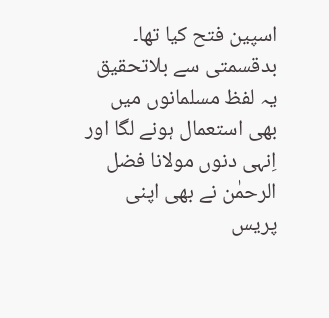اسپین فتح کیا تھا۔ بدقسمتی سے بلاتحقیق یہ لفظ مسلمانوں میں بھی استعمال ہونے لگا اور اِنہی دنوں مولانا فضل الرحمٰن نے بھی اپنی پریس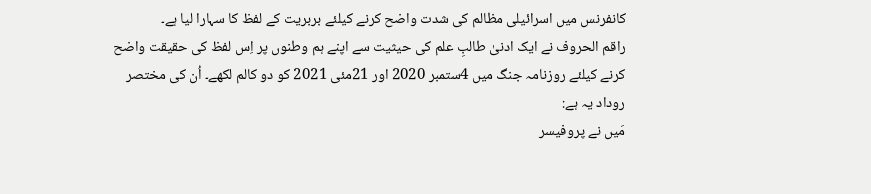کانفرنس میں اسرائیلی مظالم کی شدت واضح کرنے کیلئے بربریت کے لفظ کا سہارا لیا ہے۔
راقم الحروف نے ایک ادنیٰ طالبِ علم کی حیثیت سے اپنے ہم وطنوں پر اِس لفظ کی حقیقت واضح کرنے کیلئے روزنامہ جنگ میں 4ستمبر 2020 اور 21مئی 2021 کو دو کالم لکھے۔ اُن کی مختصر روداد یہ ہے:
مَیں نے پروفیسر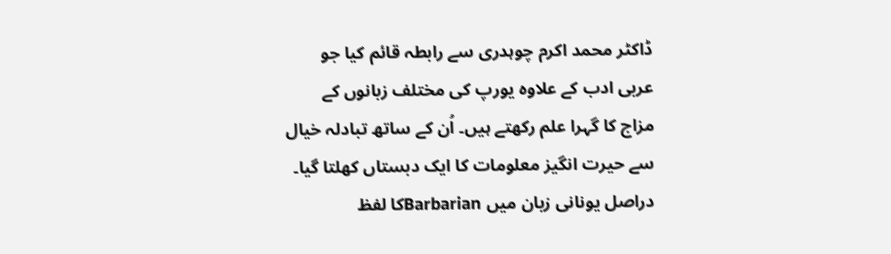ڈاکٹر محمد اکرم چوہدری سے رابطہ قائم کیا جو عربی ادب کے علاوہ یورپ کی مختلف زبانوں کے مزاج کا گہرا علم رکھتے ہیں۔ اُن کے ساتھ تبادلہ خیال سے حیرت انگیز معلومات کا ایک دبستاں کھلتا گیا۔ دراصل یونانی زبان میں Barbarianکا لفظ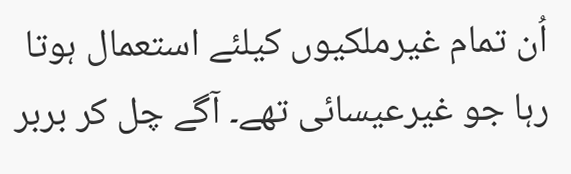اُن تمام غیرملکیوں کیلئے استعمال ہوتا رہا جو غیرعیسائی تھے۔ آگے چل کر بربر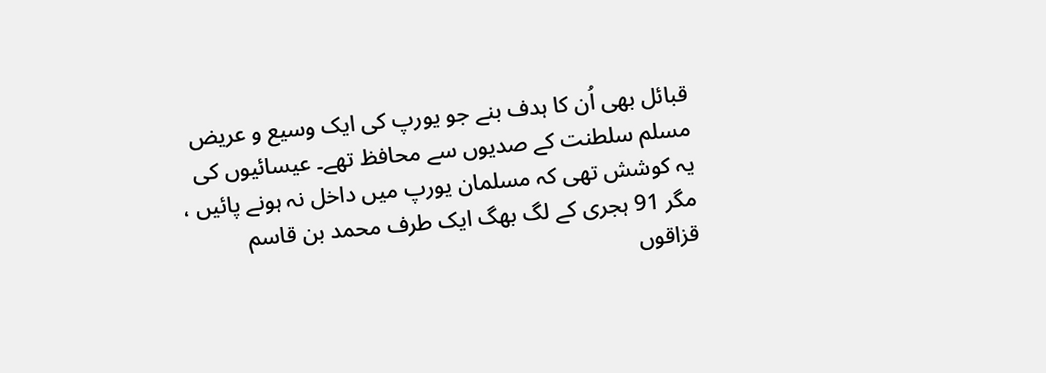قبائل بھی اُن کا ہدف بنے جو یورپ کی ایک وسیع و عریض مسلم سلطنت کے صدیوں سے محافظ تھے۔ عیسائیوں کی یہ کوشش تھی کہ مسلمان یورپ میں داخل نہ ہونے پائیں ، مگر 91 ہجری کے لگ بھگ ایک طرف محمد بن قاسم قزاقوں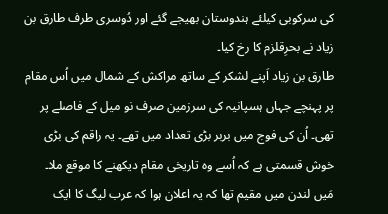کی سرکوبی کیلئے ہندوستان بھیجے گئے اور دُوسری طرف طارق بن زیاد نے بحرِقلزم کا رخ کیا۔
طارق بن زیاد اَپنے لشکر کے ساتھ مراکش کے شمال میں اُس مقام پر پہنچے جہاں ہسپانیہ کی سرزمین صرف نو میل کے فاصلے پر تھی۔ اُن کی فوج میں بربر بڑی تعداد میں تھے۔ یہ راقم کی بڑی خوش قسمتی ہے کہ اُسے وہ تاریخی مقام دیکھنے کا موقع ملا۔ مَیں لندن میں مقیم تھا کہ یہ اعلان ہوا کہ عرب لیگ کا ایک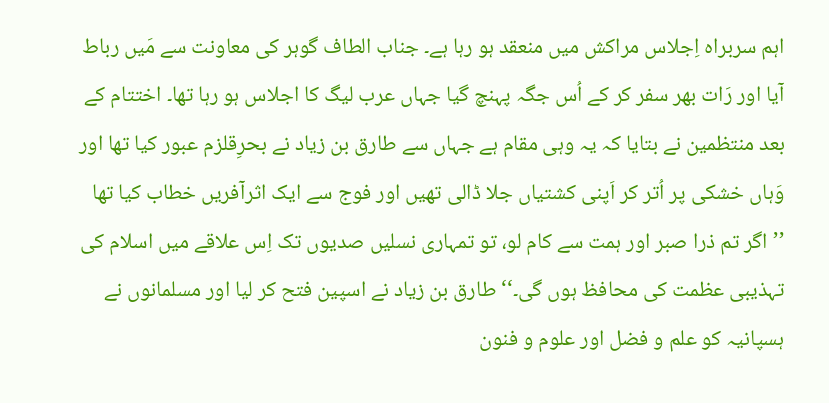اہم سربراہ اِجلاس مراکش میں منعقد ہو رہا ہے۔ جناب الطاف گوہر کی معاونت سے مَیں رباط آیا اور رَات بھر سفر کر کے اُس جگہ پہنچ گیا جہاں عرب لیگ کا اجلاس ہو رہا تھا۔ اختتام کے بعد منتظمین نے بتایا کہ یہ وہی مقام ہے جہاں سے طارق بن زیاد نے بحرِقلزم عبور کیا تھا اور وَہاں خشکی پر اُتر کر اَپنی کشتیاں جلا ڈالی تھیں اور فوج سے ایک اثرآفریں خطاب کیا تھا ’’اگر تم ذرا صبر اور ہمت سے کام لو، تو تمہاری نسلیں صدیوں تک اِس علاقے میں اسلام کی تہذیبی عظمت کی محافظ ہوں گی۔‘‘ طارق بن زیاد نے اسپین فتح کر لیا اور مسلمانوں نے ہسپانیہ کو علم و فضل اور علوم و فنون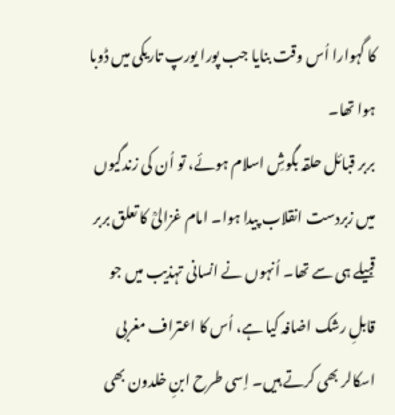کا گہوارا اُس وقت بنایا جب پورا یورپ تاریکی میں ڈوبا ہوا تھا۔
بربر قبائل حلقہ بگوشِ اسلام ہوئے، تو اُن کی زندگیوں میں زبردست انقلاب پیدا ہوا۔ امام غزالیؒ کا تعلق بربر قبیلے ہی سے تھا۔ اُنہوں نے انسانی تہذیب میں جو قابلِ رشک اضافہ کیا ہے، اُس کا اعتراف مغربی اسکالر بھی کرتے ہیں۔ اِسی طرح ابنِ خلدون بھی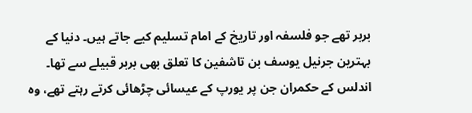بربر تھے جو فلسفہ اور تاریخ کے امام تسلیم کیے جاتے ہیں۔ دنیا کے بہترین جرنیل یوسف بن تاشفین کا تعلق بھی بربر قبیلے سے تھا۔ اندلس کے حکمران جن پر یورپ کے عیسائی چڑھائی کرتے رہتے تھے، وہ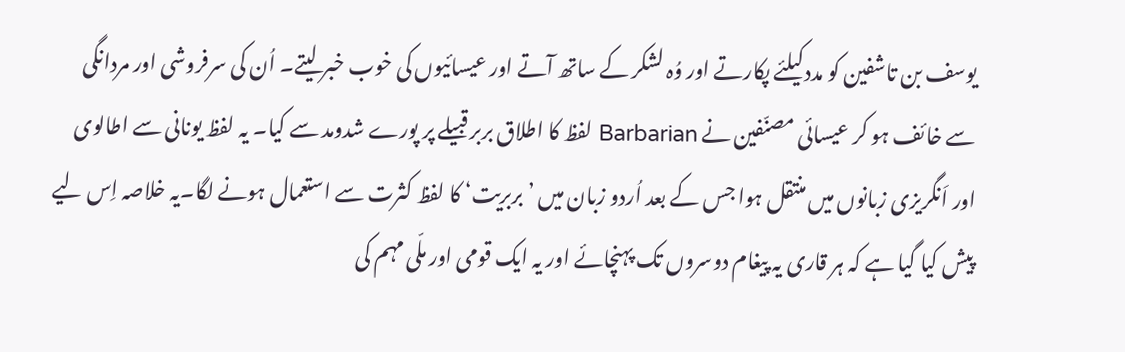یوسف بن تاشفین کو مددکیلئے پکارتے اور وُہ لشکر کے ساتھ آتے اور عیسائیوں کی خوب خبر لیتے۔ اُن کی سرفروشی اور مردانگی سے خائف ہو کر عیسائی مصنّفین نے Barbarian لفظ کا اطلاق بربر قبیلے پر پورے شدومد سے کیا۔ یہ لفظ یونانی سے اطالوی اور اَنگریزی زبانوں میں منتقل ہوا جس کے بعد اُردو زبان میں ’بربریت‘ کا لفظ کثرت سے استعمال ہونے لگا۔یہ خلاصہ اِس لیے پیش کیا گیا ہے کہ ہر قاری یہ پیغام دوسروں تک پہنچائے اور یہ ایک قومی اور ملّی مہم کی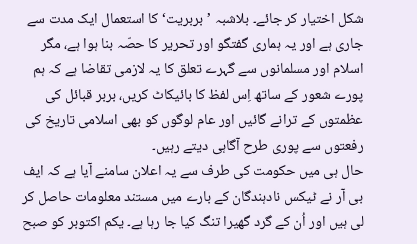شکل اختیار کر جائے۔ بلاشبہ ’بربریت‘ کا استعمال ایک مدت سے جاری ہے اور یہ ہماری گفتگو اور تحریر کا حصّہ بنا ہوا ہے، مگر اسلام اور مسلمانوں سے گہرے تعلق کا یہ لازمی تقاضا ہے کہ ہم پورے شعور کے ساتھ اِس لفظ کا بائیکاٹ کریں، بربر قبائل کی عظمتوں کے ترانے گائیں اور عام لوگوں کو بھی اسلامی تاریخ کی رفعتوں سے پوری طرح آگاہی دیتے رہیں۔
حال ہی میں حکومت کی طرف سے یہ اعلان سامنے آیا ہے کہ ایف بی آر نے ٹیکس نادہندگان کے بارے میں مستند معلومات حاصل کر لی ہیں اور اُن کے گرد گھیرا تنگ کیا جا رہا ہے۔ یکم اکتوبر کو صبح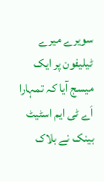سویرے میرے ٹیلیفون پر ایک میسج آیا کہ تمہارا اَے ٹی ایم اسٹیٹ بینک نے بلاک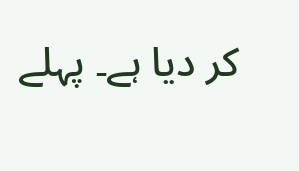کر دیا ہے۔ پہلے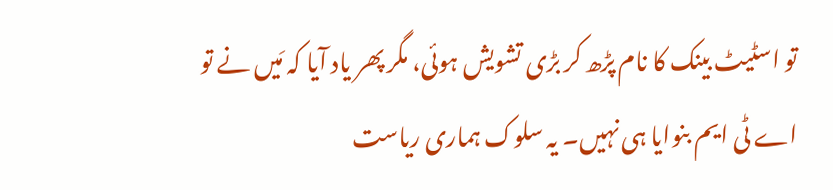تو اسٹیٹ بینک کا نام پڑھ کر بڑی تشویش ہوئی، مگر پھر یاد آیا کہ مَیں نے تو اے ٹی ایم بنوایا ہی نہیں۔ یہ سلوک ہماری ریاست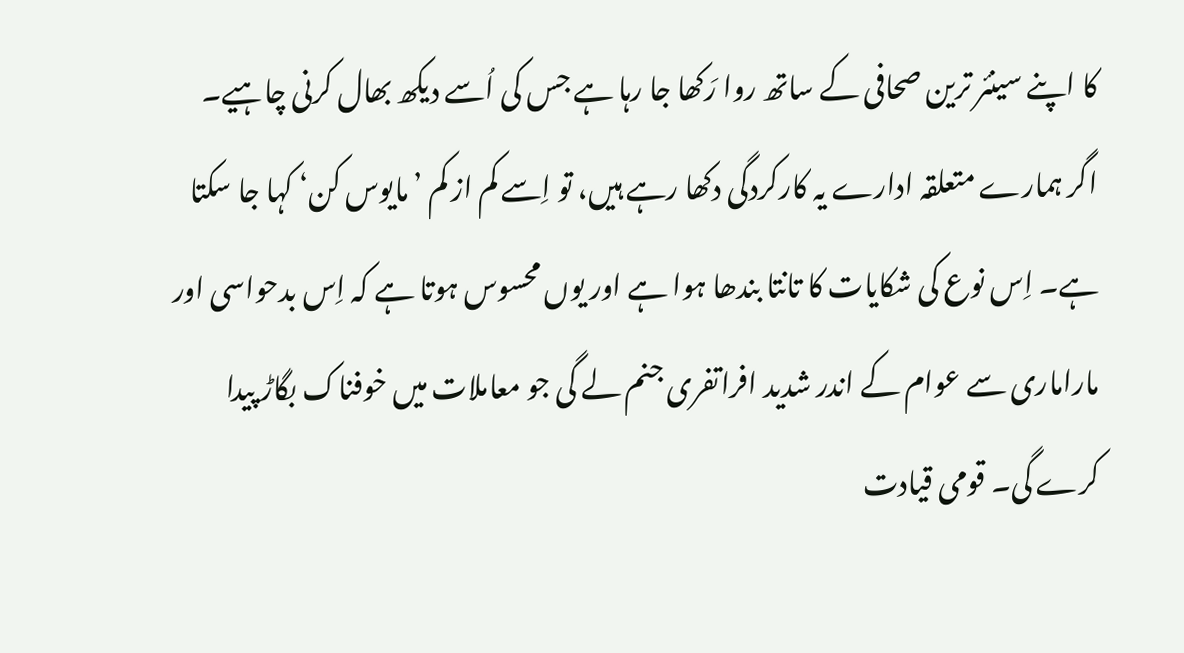کا اپنے سینئر ترین صحافی کے ساتھ روا رَکھا جا رہا ہے جس کی اُسے دیکھ بھال کرنی چاہیے۔ اگر ہمارے متعلقہ ادارے یہ کارکردگی دکھا رہے ہیں، تو اِسے کم از کم ’مایوس کن‘ کہا جا سکتا ہے۔ اِس نوع کی شکایات کا تانتا بندھا ہوا ہے اور یوں محسوس ہوتا ہے کہ اِس بدحواسی اور ماراماری سے عوام کے اندر شدید افراتفری جنم لے گی جو معاملات میں خوفناک بگاڑ پیدا کرے گی۔ قومی قیادت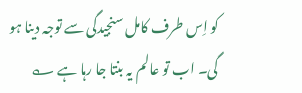کو اِس طرف کامل سنجیدگی سے توجہ دینا ہو گی۔ اب تو عالم یہ بنتا جا رہا ہے ؎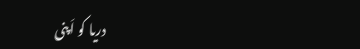دریا کو اَپنی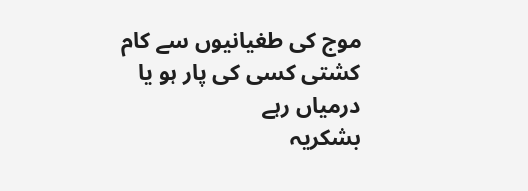موج کی طغیانیوں سے کام
کشتی کسی کی پار ہو یا درمیاں رہے
بشکریہ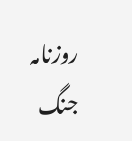روزنامہ جنگ